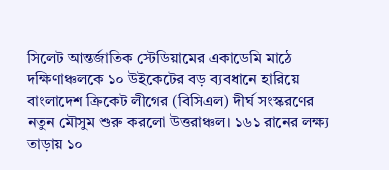সিলেট আন্তর্জাতিক স্টেডিয়ামের একাডেমি মাঠে দক্ষিণাঞ্চলকে ১০ উইকেটের বড় ব্যবধানে হারিয়ে বাংলাদেশ ক্রিকেট লীগের (বিসিএল) দীর্ঘ সংস্করণের নতুন মৌসুম শুরু করলো উত্তরাঞ্চল। ১৬১ রানের লক্ষ্য তাড়ায় ১০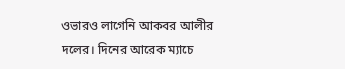ওভারও লাগেনি আকবর আলীর দলের। দিনের আরেক ম্যাচে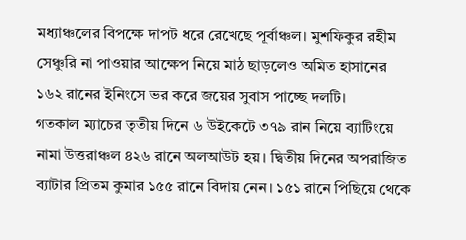মধ্যাঞ্চলের বিপক্ষে দাপট ধরে রেখেছে পূর্বাঞ্চল। মুশফিকুর রহীম সেঞ্চুরি না পাওয়ার আক্ষেপ নিয়ে মাঠ ছাড়লেও অমিত হাসানের ১৬২ রানের ইনিংসে ভর করে জয়ের সুবাস পাচ্ছে দলটি।
গতকাল ম্যাচের তৃতীয় দিনে ৬ উইকেটে ৩৭৯ রান নিয়ে ব্যাটিংয়ে নামা উত্তরাঞ্চল ৪২৬ রানে অলআউট হয়। দ্বিতীয় দিনের অপরাজিত ব্যাটার প্রিতম কুমার ১৫৫ রানে বিদায় নেন। ১৫১ রানে পিছিয়ে থেকে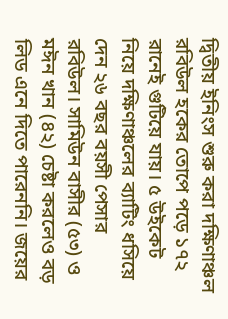দ্বিতীয় ইনিংস শুরু করা দক্ষিণাঞ্চল রবিউল হকের তোপে পড়ে ১৭২ রানেই গুটিয়ে যায়। ৫ উইকেট নিয়ে দক্ষিণাঞ্চলের ব্যাটিং ধসিয়ে দেন ২৬ বছর বয়সী পেসার রবিউল। সামিউন বাসীর (৫৩) ও মঈন খান (৪২) চেষ্টা করলেও বড় লিড এনে দিতে পারেননি। জয়ের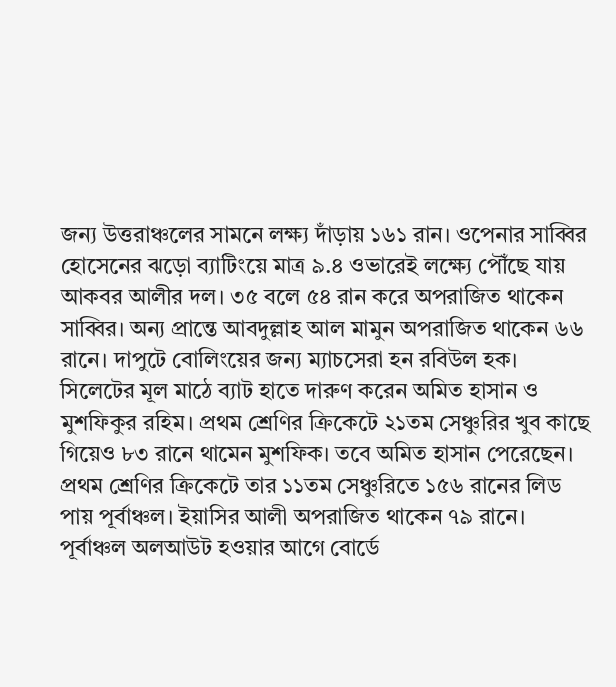জন্য উত্তরাঞ্চলের সামনে লক্ষ্য দাঁড়ায় ১৬১ রান। ওপেনার সাব্বির হোসেনের ঝড়ো ব্যাটিংয়ে মাত্র ৯.৪ ওভারেই লক্ষ্যে পৌঁছে যায় আকবর আলীর দল। ৩৫ বলে ৫৪ রান করে অপরাজিত থাকেন সাব্বির। অন্য প্রান্তে আবদুল্লাহ আল মামুন অপরাজিত থাকেন ৬৬ রানে। দাপুটে বোলিংয়ের জন্য ম্যাচসেরা হন রবিউল হক। সিলেটের মূল মাঠে ব্যাট হাতে দারুণ করেন অমিত হাসান ও মুশফিকুর রহিম। প্রথম শ্রেণির ক্রিকেটে ২১তম সেঞ্চুরির খুব কাছে গিয়েও ৮৩ রানে থামেন মুশফিক। তবে অমিত হাসান পেরেছেন। প্রথম শ্রেণির ক্রিকেটে তার ১১তম সেঞ্চুরিতে ১৫৬ রানের লিড পায় পূর্বাঞ্চল। ইয়াসির আলী অপরাজিত থাকেন ৭৯ রানে। পূর্বাঞ্চল অলআউট হওয়ার আগে বোর্ডে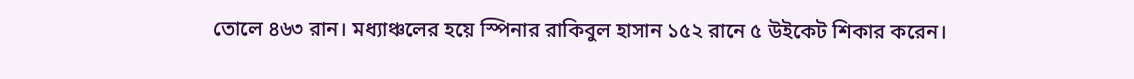তোলে ৪৬৩ রান। মধ্যাঞ্চলের হয়ে স্পিনার রাকিবুল হাসান ১৫২ রানে ৫ উইকেট শিকার করেন।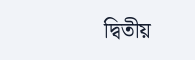দ্বিতীয়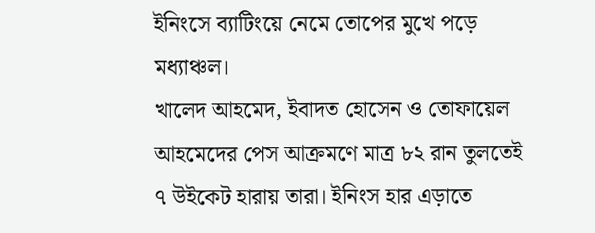ইনিংসে ব্যাটিংয়ে নেমে তোপের মুখে পড়ে মধ্যাঞ্চল।
খালেদ আহমেদ, ইবাদত হোসেন ও তোফায়েল আহমেদের পেস আক্রমণে মাত্র ৮২ রান তুলতেই ৭ উইকেট হারায় তারা। ইনিংস হার এড়াতে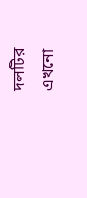দলটির এখনো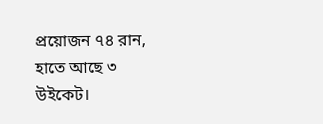প্রয়োজন ৭৪ রান, হাতে আছে ৩ উইকেট।